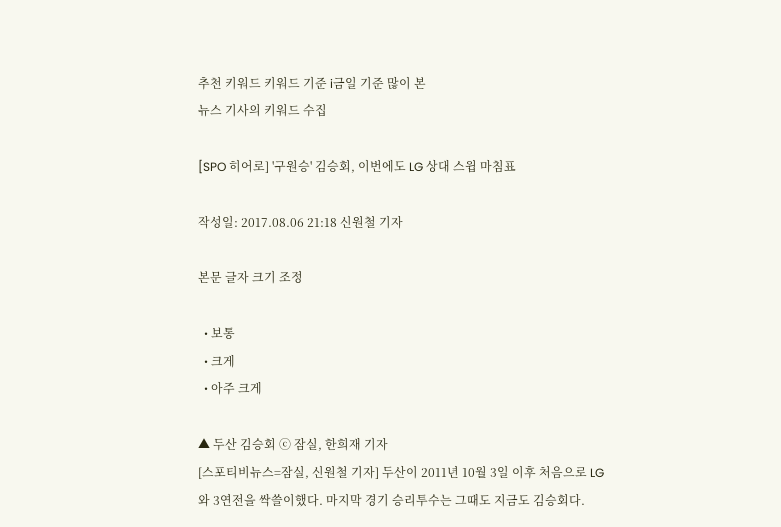추천 키워드 키워드 기준 i금일 기준 많이 본
뉴스 기사의 키워드 수집

[SPO 히어로] '구원승' 김승회, 이번에도 LG 상대 스윕 마침표

작성일: 2017.08.06 21:18 신원철 기자

본문 글자 크기 조정

  • 보통
  • 크게
  • 아주 크게

▲ 두산 김승회 ⓒ 잠실, 한희재 기자
[스포티비뉴스=잠실, 신원철 기자] 두산이 2011년 10월 3일 이후 처음으로 LG와 3연전을 싹쓸이했다. 마지막 경기 승리투수는 그때도 지금도 김승회다.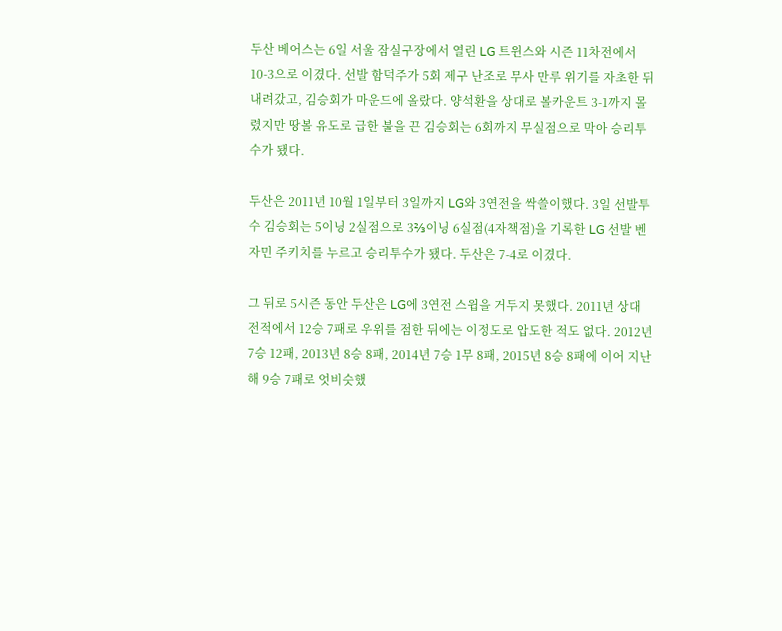두산 베어스는 6일 서울 잠실구장에서 열린 LG 트윈스와 시즌 11차전에서 10-3으로 이겼다. 선발 함덕주가 5회 제구 난조로 무사 만루 위기를 자초한 뒤 내려갔고, 김승회가 마운드에 올랐다. 양석환을 상대로 볼카운트 3-1까지 몰렸지만 땅볼 유도로 급한 불을 끈 김승회는 6회까지 무실점으로 막아 승리투수가 됐다.

두산은 2011년 10월 1일부터 3일까지 LG와 3연전을 싹쓸이했다. 3일 선발투수 김승회는 5이닝 2실점으로 3⅔이닝 6실점(4자책점)을 기록한 LG 선발 벤자민 주키치를 누르고 승리투수가 됐다. 두산은 7-4로 이겼다.

그 뒤로 5시즌 동안 두산은 LG에 3연전 스윕을 거두지 못했다. 2011년 상대 전적에서 12승 7패로 우위를 점한 뒤에는 이정도로 압도한 적도 없다. 2012년 7승 12패, 2013년 8승 8패, 2014년 7승 1무 8패, 2015년 8승 8패에 이어 지난해 9승 7패로 엇비슷했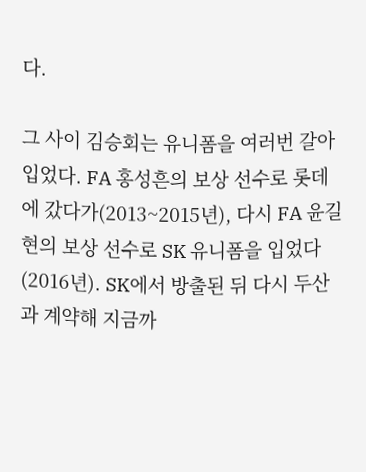다.

그 사이 김승회는 유니폼을 여러번 갈아입었다. FA 홍성흔의 보상 선수로 롯데에 갔다가(2013~2015년), 다시 FA 윤길현의 보상 선수로 SK 유니폼을 입었다(2016년). SK에서 방출된 뒤 다시 두산과 계약해 지금까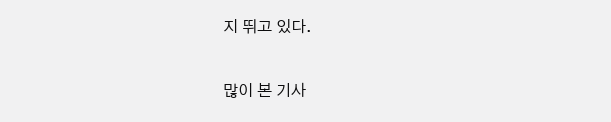지 뛰고 있다.

많이 본 기사